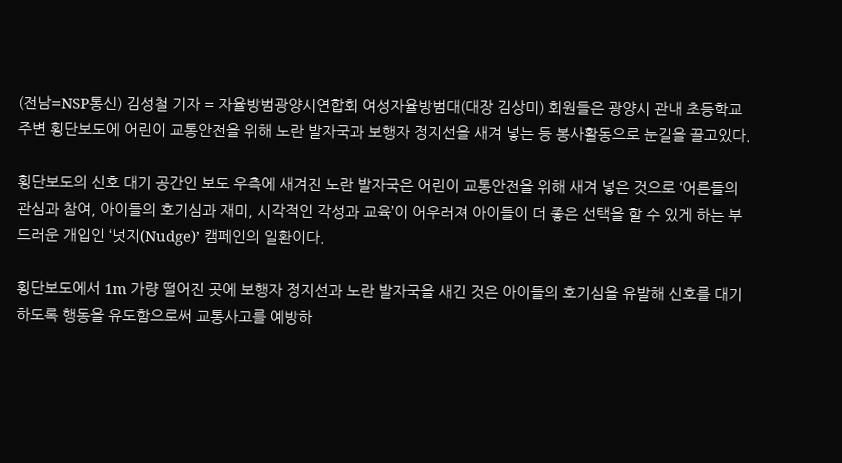(전남=NSP통신) 김성철 기자 = 자율방범광양시연합회 여성자율방범대(대장 김상미) 회원들은 광양시 관내 초등학교 주변 횡단보도에 어린이 교통안전을 위해 노란 발자국과 보행자 정지선을 새겨 넣는 등 봉사활동으로 눈길을 끌고있다.

횡단보도의 신호 대기 공간인 보도 우측에 새겨진 노란 발자국은 어린이 교통안전을 위해 새겨 넣은 것으로 ‘어른들의 관심과 참여, 아이들의 호기심과 재미, 시각적인 각성과 교육’이 어우러져 아이들이 더 좋은 선택을 할 수 있게 하는 부드러운 개입인 ‘넛지(Nudge)’ 캠페인의 일환이다.

횡단보도에서 1m 가량 떨어진 곳에 보행자 정지선과 노란 발자국을 새긴 것은 아이들의 호기심을 유발해 신호를 대기하도록 행동을 유도함으로써 교통사고를 예방하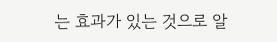는 효과가 있는 것으로 알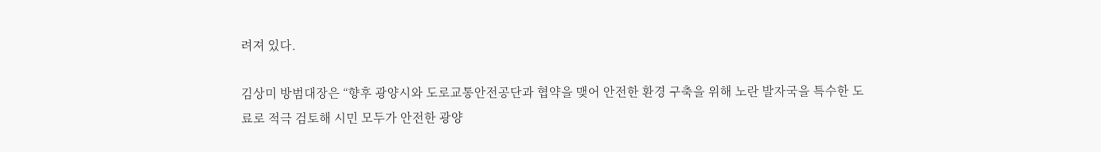려져 있다.

김상미 방범대장은 “향후 광양시와 도로교통안전공단과 협약을 맺어 안전한 환경 구축을 위해 노란 발자국을 특수한 도료로 적극 검토해 시민 모두가 안전한 광양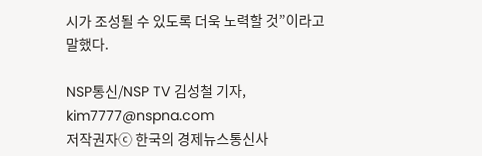시가 조성될 수 있도록 더욱 노력할 것”이라고 말했다.

NSP통신/NSP TV 김성철 기자, kim7777@nspna.com
저작권자ⓒ 한국의 경제뉴스통신사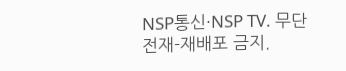NSP통신·NSP TV. 무단전재-재배포 금지.